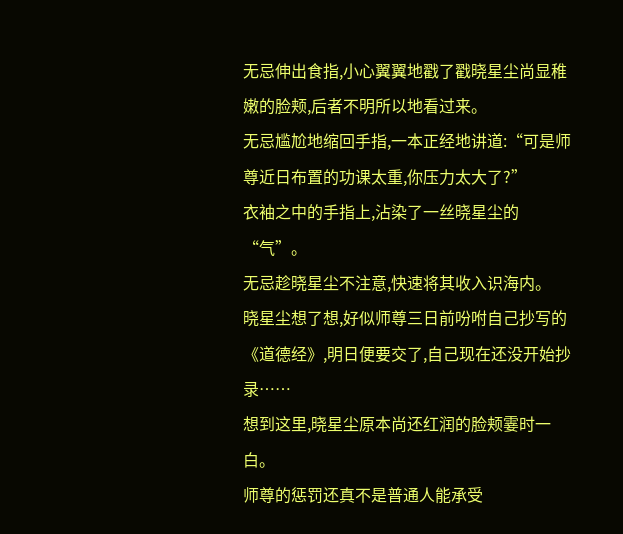无忌伸出食指,小心翼翼地戳了戳晓星尘尚显稚嫩的脸颊,后者不明所以地看过来。
无忌尴尬地缩回手指,一本正经地讲道:“可是师尊近日布置的功课太重,你压力太大了?”
衣袖之中的手指上,沾染了一丝晓星尘的“气”。
无忌趁晓星尘不注意,快速将其收入识海内。
晓星尘想了想,好似师尊三日前吩咐自己抄写的《道德经》,明日便要交了,自己现在还没开始抄录……
想到这里,晓星尘原本尚还红润的脸颊霎时一白。
师尊的惩罚还真不是普通人能承受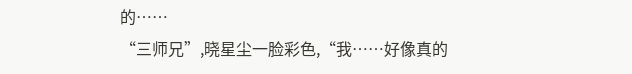的……
“三师兄”,晓星尘一脸彩色,“我……好像真的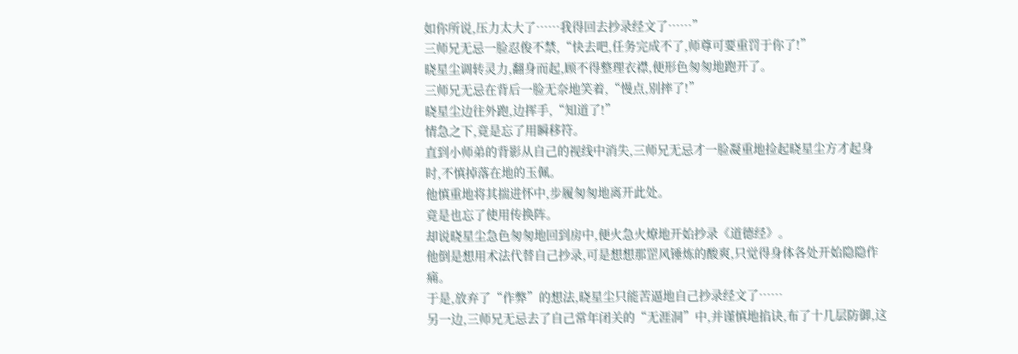如你所说,压力太大了……我得回去抄录经文了……”
三师兄无忌一脸忍俊不禁,“快去吧,任务完成不了,师尊可要重罚于你了!”
晓星尘调转灵力,翻身而起,顾不得整理衣襟,便形色匆匆地跑开了。
三师兄无忌在背后一脸无奈地笑着,“慢点,别摔了!”
晓星尘边往外跑,边挥手,“知道了!”
情急之下,竟是忘了用瞬移符。
直到小师弟的背影从自己的视线中消失,三师兄无忌才一脸凝重地捡起晓星尘方才起身时,不慎掉落在地的玉佩。
他慎重地将其揣进怀中,步履匆匆地离开此处。
竟是也忘了使用传换阵。
却说晓星尘急色匆匆地回到房中,便火急火燎地开始抄录《道德经》。
他倒是想用术法代替自己抄录,可是想想那罡风锤炼的酸爽,只觉得身体各处开始隐隐作痛。
于是,放弃了“作弊”的想法,晓星尘只能苦逼地自己抄录经文了……
另一边,三师兄无忌去了自己常年闭关的“无涯洞”中,并谨慎地掐诀,布了十几层防御,这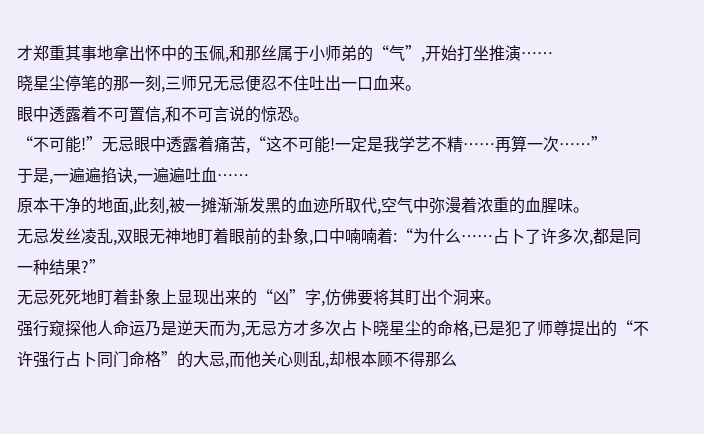才郑重其事地拿出怀中的玉佩,和那丝属于小师弟的“气”,开始打坐推演……
晓星尘停笔的那一刻,三师兄无忌便忍不住吐出一口血来。
眼中透露着不可置信,和不可言说的惊恐。
“不可能!”无忌眼中透露着痛苦,“这不可能!一定是我学艺不精……再算一次……”
于是,一遍遍掐诀,一遍遍吐血……
原本干净的地面,此刻,被一摊渐渐发黑的血迹所取代,空气中弥漫着浓重的血腥味。
无忌发丝凌乱,双眼无神地盯着眼前的卦象,口中喃喃着:“为什么……占卜了许多次,都是同一种结果?”
无忌死死地盯着卦象上显现出来的“凶”字,仿佛要将其盯出个洞来。
强行窥探他人命运乃是逆天而为,无忌方才多次占卜晓星尘的命格,已是犯了师尊提出的“不许强行占卜同门命格”的大忌,而他关心则乱,却根本顾不得那么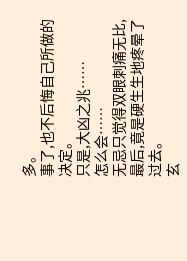多。
事了,也不后悔自己所做的决定。
只是,大凶之兆……
怎么会……
无忌只觉得双眼刺痛无比,最后,竟是硬生生地疼晕了过去。
玄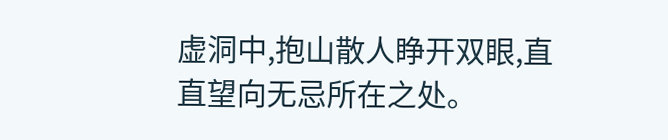虚洞中,抱山散人睁开双眼,直直望向无忌所在之处。